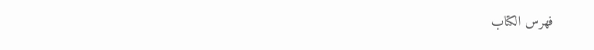فهرس الكتاب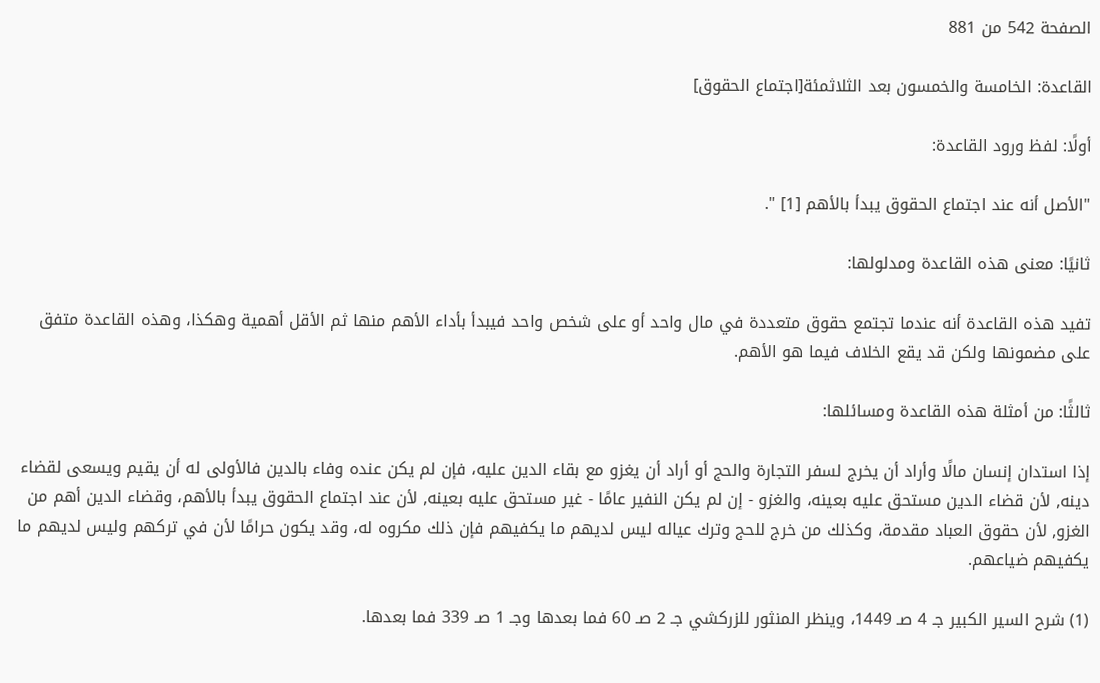الصفحة 542 من 881

القاعدة: الخامسة والخمسون بعد الثلاثمئة[اجتماع الحقوق]

أولًا: لفظ ورود القاعدة:

"الأصل أنه عند اجتماع الحقوق يبدأ بالأهم [1] ".

ثانيًا: معنى هذه القاعدة ومدلولها:

تفيد هذه القاعدة أنه عندما تجتمع حقوق متعددة في مال واحد أو على شخص واحد فيبدأ بأداء الأهم منها ثم الأقل أهمية وهكذا، وهذه القاعدة متفق على مضمونها ولكن قد يقع الخلاف فيما هو الأهم.

ثالثًا: من أمثلة هذه القاعدة ومسائلها:

إذا استدان إنسان مالًا وأراد أن يخرج لسفر التجارة والحج أو أراد أن يغزو مع بقاء الدين عليه، فإن لم يكن عنده وفاء بالدين فالأولى له أن يقيم ويسعى لقضاء دينه, لأن قضاء الدين مستحق عليه بعينه، والغزو - إن لم يكن النفير عامًا - غير مستحق عليه بعينه, لأن عند اجتماع الحقوق يبدأ بالأهم، وقضاء الدين أهم من الغزو, لأن حقوق العباد مقدمة، وكذلك من خرج للحج وترك عياله ليس لديهم ما يكفيهم فإن ذلك مكروه له، وقد يكون حرامًا لأن في تركهم وليس لديهم ما يكفيهم ضياعهم.

(1) شرح السير الكبير جـ 4 صـ 1449، وينظر المنثور للزركشي جـ 2 صـ 60 فما بعدها وجـ 1 صـ 339 فما بعدها.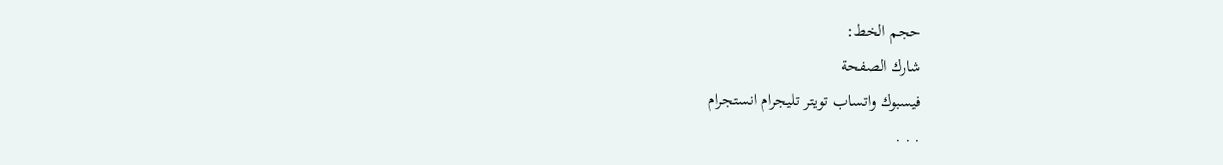حجم الخط:
شارك الصفحة
فيسبوك واتساب تويتر تليجرام انستجرام
. . .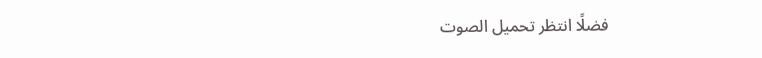فضلًا انتظر تحميل الصوت